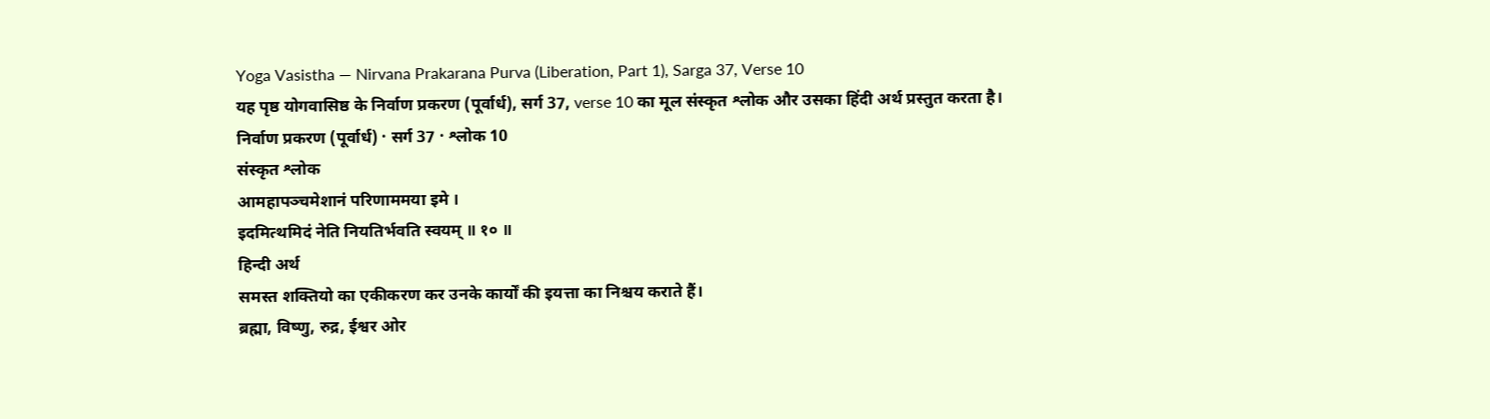Yoga Vasistha — Nirvana Prakarana Purva (Liberation, Part 1), Sarga 37, Verse 10
यह पृष्ठ योगवासिष्ठ के निर्वाण प्रकरण (पूर्वार्ध), सर्ग 37, verse 10 का मूल संस्कृत श्लोक और उसका हिंदी अर्थ प्रस्तुत करता है।
निर्वाण प्रकरण (पूर्वार्ध) · सर्ग 37 · श्लोक 10
संस्कृत श्लोक
आमहापञ्चमेशानं परिणाममया इमे ।
इदमित्थमिदं नेति नियतिर्भवति स्वयम् ॥ १० ॥
हिन्दी अर्थ
समस्त शक्तियो का एकीकरण कर उनके कार्यों की इयत्ता का निश्चय कराते हैं।
ब्रह्मा, विष्णु, रुद्र, ईश्वर ओर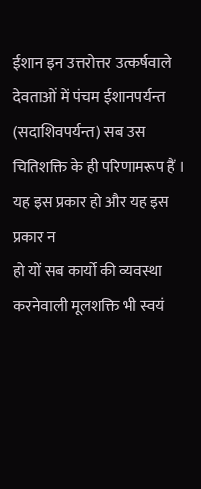ईशान इन उत्तरोत्तर उत्कर्षवाले देवताओं में पंचम ईशानपर्यन्त
(सदाशिवपर्यन्त) सब उस चितिशक्ति के ही परिणामरूप हैं । यह इस प्रकार हो और यह इस प्रकार न
हो यों सब कार्यो की व्यवस्था करनेवाली मूलशक्ति भी स्वयं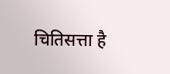चितिसत्ता है